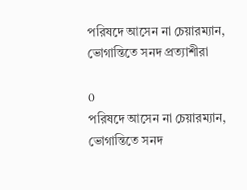পরিষদে আসেন না চেয়ারম্যান, ভোগান্তিতে সনদ প্রত্যাশীরা

0
পরিষদে আসেন না চেয়ারম্যান, ভোগান্তিতে সনদ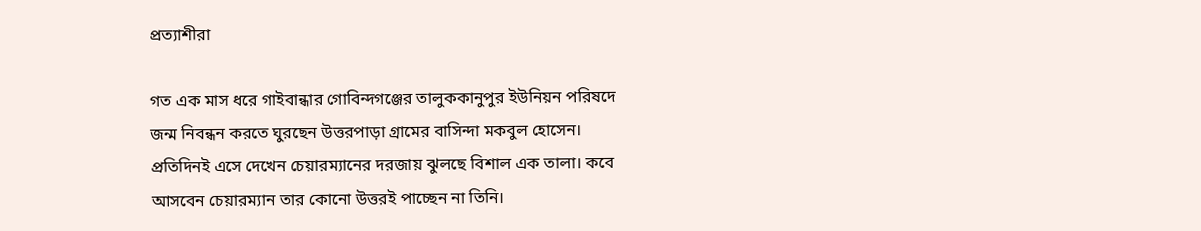প্রত্যাশীরা

গত এক মাস ধরে গাইবান্ধার গোবিন্দগঞ্জের তালুককানুপুর ইউনিয়ন পরিষদে জন্ম নিবন্ধন করতে ঘুরছেন উত্তরপাড়া গ্রামের বাসিন্দা মকবুল হোসেন। প্রতিদিনই এসে দেখেন চেয়ারম্যানের দরজায় ঝুলছে বিশাল এক তালা। কবে আসবেন চেয়ারম্যান তার কোনো উত্তরই পাচ্ছেন না তিনি।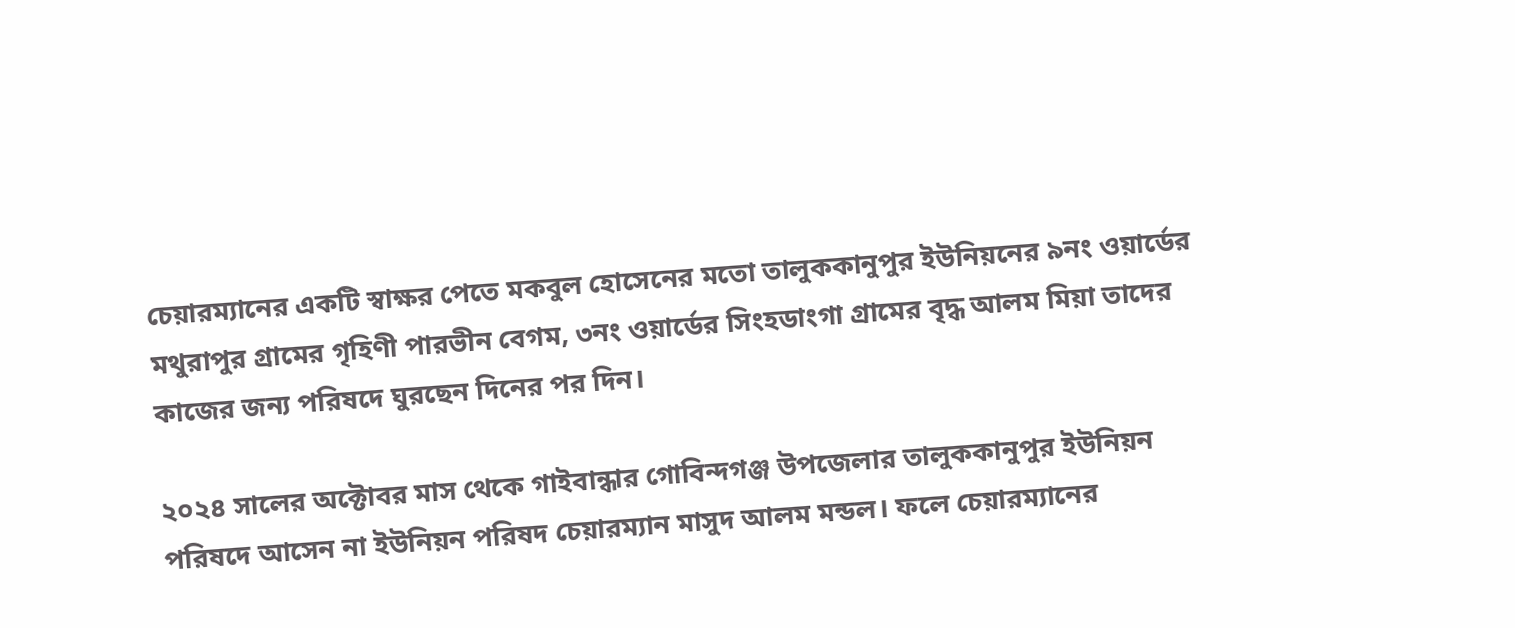চেয়ারম্যানের একটি স্বাক্ষর পেতে মকবুল হোসেনের মতো তালুককানুপুর ইউনিয়নের ৯নং ওয়ার্ডের মথুরাপুর গ্রামের গৃহিণী পারভীন বেগম, ৩নং ওয়ার্ডের সিংহডাংগা গ্রামের বৃদ্ধ আলম মিয়া তাদের কাজের জন্য পরিষদে ঘুরছেন দিনের পর দিন।

২০২৪ সালের অক্টোবর মাস থেকে গাইবান্ধার গোবিন্দগঞ্জ উপজেলার তালুককানুপুর ইউনিয়ন পরিষদে আসেন না ইউনিয়ন পরিষদ চেয়ারম্যান মাসুদ আলম মন্ডল। ফলে চেয়ারম্যানের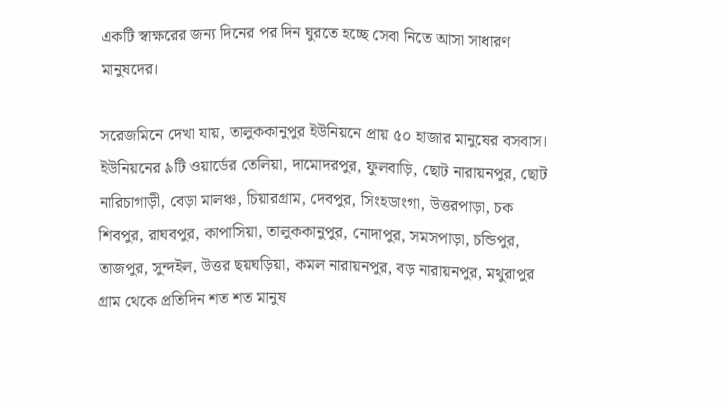একটি স্বাক্ষরের জন্য দিনের পর দিন ঘুরতে হচ্ছে সেবা নিতে আসা সাধারণ মানুষদের।

সরেজমিনে দেখা যায়, তালুককানুপুর ইউনিয়নে প্রায় ৫০ হাজার মানুষের বসবাস। ইউনিয়নের ৯টি ওয়ার্ডের তেলিয়া, দামোদরপুর, ফুলবাড়ি, ছোট নারায়নপুর, ছোট নারিচাগাড়ী, বেড়া মালঞ্চ, চিয়ারগ্রাম, দেবপুর, সিংহডাংগা, উত্তরপাড়া, চক শিবপুর, রাঘবপুর, কাপাসিয়া, তালুককানুপুর, নোদাপুর, সমসপাড়া, চন্ডিপুর, তাজপুর, সুন্দইল, উত্তর ছয়ঘড়িয়া, কমল নারায়নপুর, বড় নারায়নপুর, মথুরাপুর গ্রাম থেকে প্রতিদিন শত শত মানুষ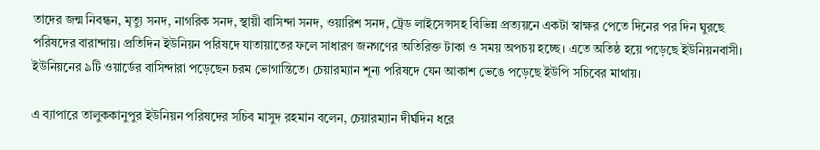তাদের জন্ম নিবন্ধন, মৃত্যু সনদ, নাগরিক সনদ, স্থায়ী বাসিন্দা সনদ, ওয়ারিশ সনদ, ট্রেড লাইসেন্সসহ বিভিন্ন প্রত্যয়নে একটা স্বাক্ষর পেতে দিনের পর দিন ঘুরছে পরিষদের বারান্দায়। প্রতিদিন ইউনিয়ন পরিষদে যাতায়াতের ফলে সাধারণ জনগণের অতিরিক্ত টাকা ও সময় অপচয় হচ্ছে। এতে অতিষ্ঠ হয়ে পড়েছে ইউনিয়নবাসী। ইউনিয়নের ৯টি ওয়ার্ডের বাসিন্দারা পড়েছেন চরম ভোগান্তিতে। চেয়ারম্যান শূন্য পরিষদে যেন আকাশ ভেঙে পড়েছে ইউপি সচিবের মাথায়।

এ ব্যাপারে তালুককানুপুর ইউনিয়ন পরিষদের সচিব মাসুদ রহমান বলেন, চেয়ারম্যান দীর্ঘদিন ধরে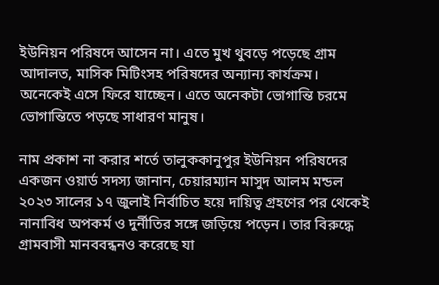ইউনিয়ন পরিষদে আসেন না। এতে মুখ থুবড়ে পড়েছে গ্রাম আদালত, মাসিক মিটিংসহ পরিষদের অন্যান্য কার্যক্রম। অনেকেই এসে ফিরে যাচ্ছেন। এতে অনেকটা ভোগান্তি চরমে ভোগান্তিতে পড়ছে সাধারণ মানুষ।

নাম প্রকাশ না করার শর্তে তালুককানুপুর ইউনিয়ন পরিষদের একজন ওয়ার্ড সদস্য জানান, চেয়ারম্যান মাসুদ আলম মন্ডল ২০২৩ সালের ১৭ জুলাই নির্বাচিত হয়ে দায়িত্ব গ্রহণের পর থেকেই নানাবিধ অপকর্ম ও দুর্নীতির সঙ্গে জড়িয়ে পড়েন। তার বিরুদ্ধে গ্রামবাসী মানববন্ধনও করেছে যা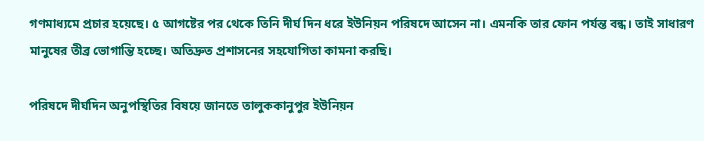গণমাধ্যমে প্রচার হয়েছে। ৫ আগষ্টের পর থেকে তিনি দীর্ঘ দিন ধরে ইউনিয়ন পরিষদে আসেন না। এমনকি তার ফোন পর্যন্ত বন্ধ। তাই সাধারণ মানুষের তীব্র ভোগান্তি হচ্ছে। অতিদ্রুত প্রশাসনের সহযোগিতা কামনা করছি।

পরিষদে দীর্ঘদিন অনুপস্থিতির বিষয়ে জানতে তালুককানুপুর ইউনিয়ন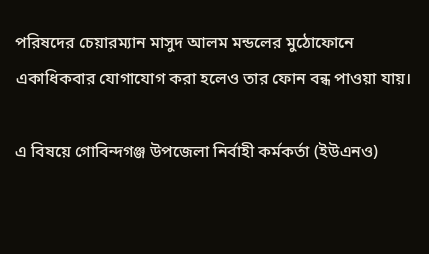পরিষদের চেয়ারম্যান মাসুদ আলম মন্ডলের মুঠোফোনে একাধিকবার যোগাযোগ করা হলেও তার ফোন বন্ধ পাওয়া যায়।

এ বিষয়ে গোবিন্দগঞ্জ উপজেলা নির্বাহী কর্মকর্তা (ইউএনও)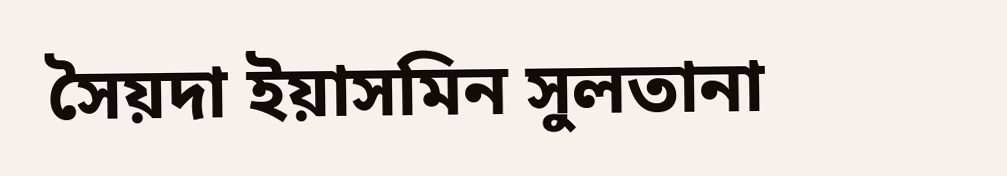সৈয়দা ইয়াসমিন সুলতানা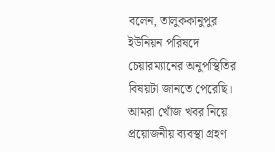বলেন, তালুককানুপুর ইউনিয়ন পরিষদে চেয়ারম্যানের অনুপস্থিতির বিষয়টা জানতে পেরেছি। আমরা খোঁজ খবর নিয়ে প্রয়োজনীয় ব্যবস্থা গ্রহণ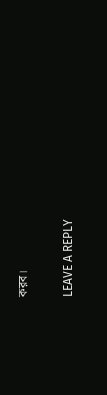করব।

LEAVE A REPLY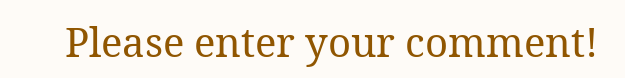Please enter your comment!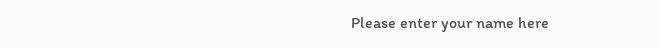Please enter your name here